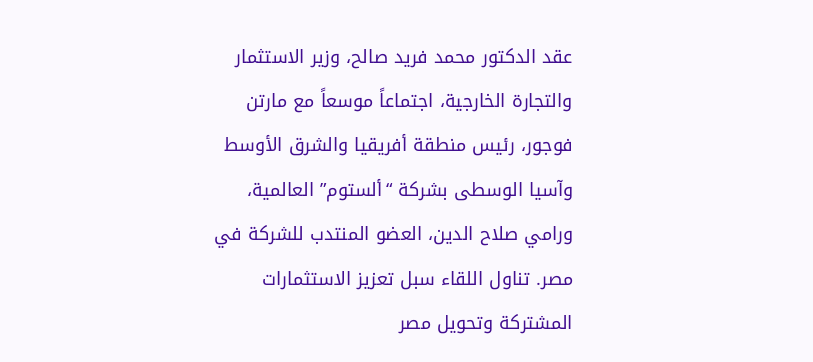عقد الدكتور محمد فريد صالح، وزير الاستثمار والتجارة الخارجية، اجتماعاً موسعاً مع مارتن فوجور، رئيس منطقة أفريقيا والشرق الأوسط وآسيا الوسطى بشركة “ألستوم” العالمية، ورامي صلاح الدين، العضو المنتدب للشركة في مصر. تناول اللقاء سبل تعزيز الاستثمارات المشتركة وتحويل مصر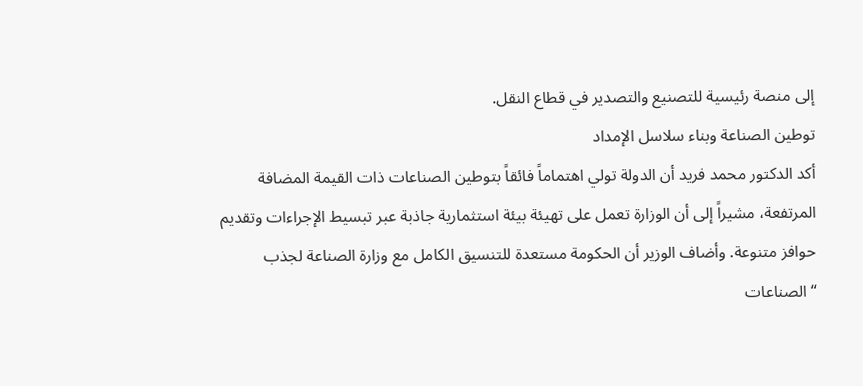إلى منصة رئيسية للتصنيع والتصدير في قطاع النقل.
توطين الصناعة وبناء سلاسل الإمداد
أكد الدكتور محمد فريد أن الدولة تولي اهتماماً فائقاً بتوطين الصناعات ذات القيمة المضافة المرتفعة، مشيراً إلى أن الوزارة تعمل على تهيئة بيئة استثمارية جاذبة عبر تبسيط الإجراءات وتقديم حوافز متنوعة. وأضاف الوزير أن الحكومة مستعدة للتنسيق الكامل مع وزارة الصناعة لجذب “الصناعات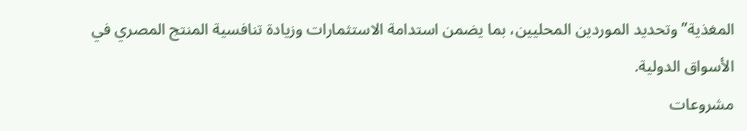المغذية” وتحديد الموردين المحليين، بما يضمن استدامة الاستثمارات وزيادة تنافسية المنتج المصري في الأسواق الدولية.
مشروعات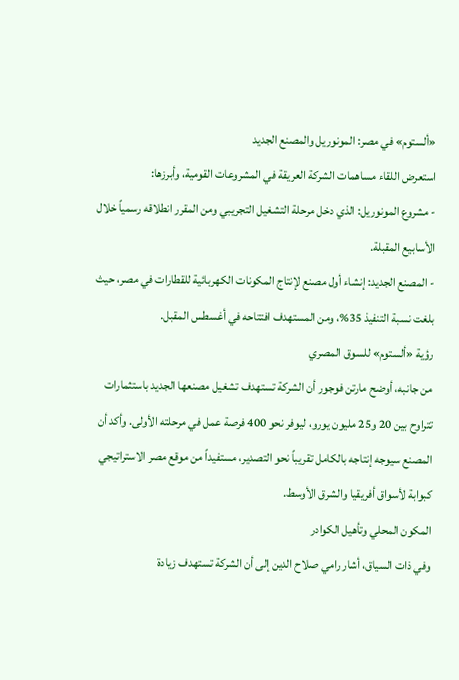«ألستوم» في مصر: المونوريل والمصنع الجديد
استعرض اللقاء مساهمات الشركة العريقة في المشروعات القومية، وأبرزها:
- مشروع المونوريل: الذي دخل مرحلة التشغيل التجريبي ومن المقرر انطلاقه رسمياً خلال الأسابيع المقبلة.
- المصنع الجديد: إنشاء أول مصنع لإنتاج المكونات الكهربائية للقطارات في مصر، حيث بلغت نسبة التنفيذ 35%، ومن المستهدف افتتاحه في أغسطس المقبل.
رؤية «ألستوم» للسوق المصري
من جانبه، أوضح مارتن فوجور أن الشركة تستهدف تشغيل مصنعها الجديد باستثمارات تتراوح بين 20 و25 مليون يورو، ليوفر نحو 400 فرصة عمل في مرحلته الأولى. وأكد أن المصنع سيوجه إنتاجه بالكامل تقريباً نحو التصدير، مستفيداً من موقع مصر الاستراتيجي كبوابة لأسواق أفريقيا والشرق الأوسط.
المكون المحلي وتأهيل الكوادر
وفي ذات السياق، أشار رامي صلاح الدين إلى أن الشركة تستهدف زيادة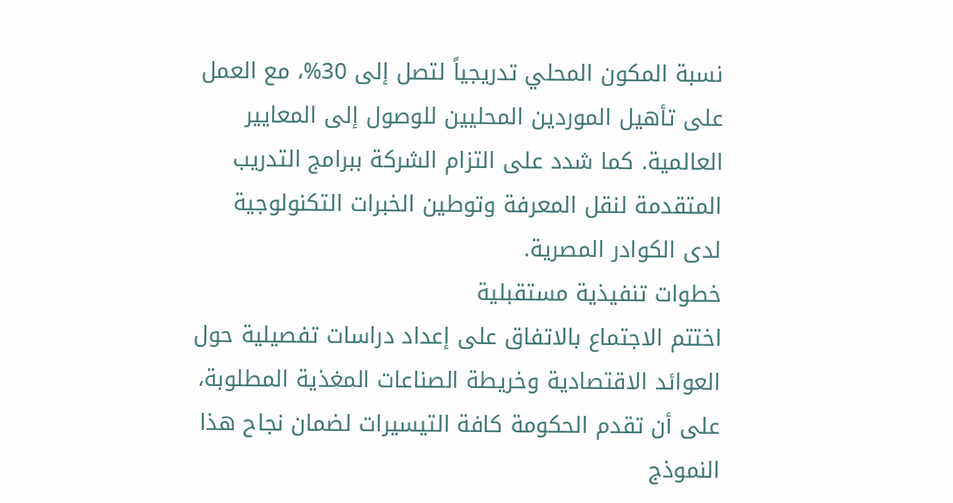نسبة المكون المحلي تدريجياً لتصل إلى 30%، مع العمل على تأهيل الموردين المحليين للوصول إلى المعايير العالمية. كما شدد على التزام الشركة ببرامج التدريب المتقدمة لنقل المعرفة وتوطين الخبرات التكنولوجية لدى الكوادر المصرية.
خطوات تنفيذية مستقبلية
اختتم الاجتماع بالاتفاق على إعداد دراسات تفصيلية حول العوائد الاقتصادية وخريطة الصناعات المغذية المطلوبة، على أن تقدم الحكومة كافة التيسيرات لضمان نجاح هذا النموذج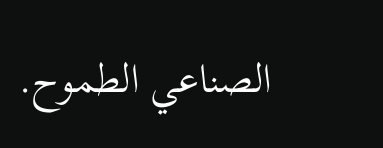الصناعي الطموح.